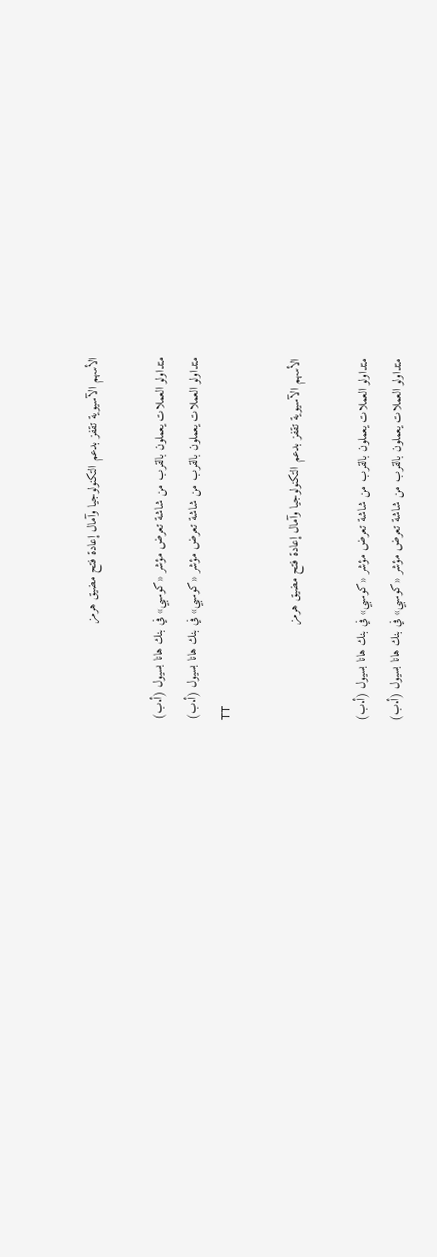الأسهم الآسيوية تقفز بدعم التكنولوجيا وآمال إعادة فتح مضيق هرمز

متداولو العملات يعملون بالقرب من شاشة تعرض مؤشر «كوسبي» في بنك هانا بسيول (أ.ب)
متداولو العملات يعملون بالقرب من شاشة تعرض مؤشر «كوسبي» في بنك هانا بسيول (أ.ب)
TT

الأسهم الآسيوية تقفز بدعم التكنولوجيا وآمال إعادة فتح مضيق هرمز

متداولو العملات يعملون بالقرب من شاشة تعرض مؤشر «كوسبي» في بنك هانا بسيول (أ.ب)
متداولو العملات يعملون بالقرب من شاشة تعرض مؤشر «كوسبي» في بنك هانا بسيول (أ.ب)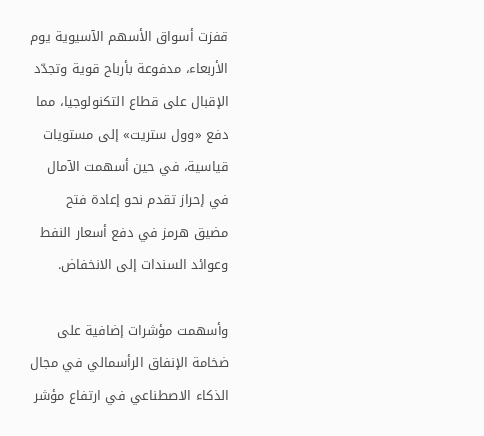قفزت أسواق الأسهم الآسيوية يوم الأربعاء، مدفوعة بأرباح قوية وتجدّد الإقبال على قطاع التكنولوجيا، مما دفع «وول ستريت» إلى مستويات قياسية، في حين أسهمت الآمال في إحراز تقدم نحو إعادة فتح مضيق هرمز في دفع أسعار النفط وعوائد السندات إلى الانخفاض.

وأسهمت مؤشرات إضافية على ضخامة الإنفاق الرأسمالي في مجال الذكاء الاصطناعي في ارتفاع مؤشر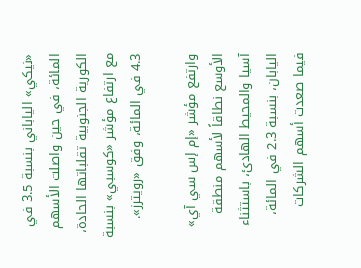«نيكي» الياباني بنسبة 3.5 في المائة، في حين واصلت الأسهم الكورية الجنوبية تقلباتها الحادة، مع ارتفاع مؤشر «كوسبي» بنسبة 4.3 في المائة، وفق «رويترز».

وارتفع مؤشر «إم إس سي آي» الأوسع نطاقاً لأسهم منطقة آسيا والمحيط الهادئ، باستثناء اليابان، بنسبة 2.3 في المائة، فيما صعدت أسهم الشركات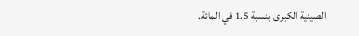الصينية الكبرى بنسبة 1.5 في المائة.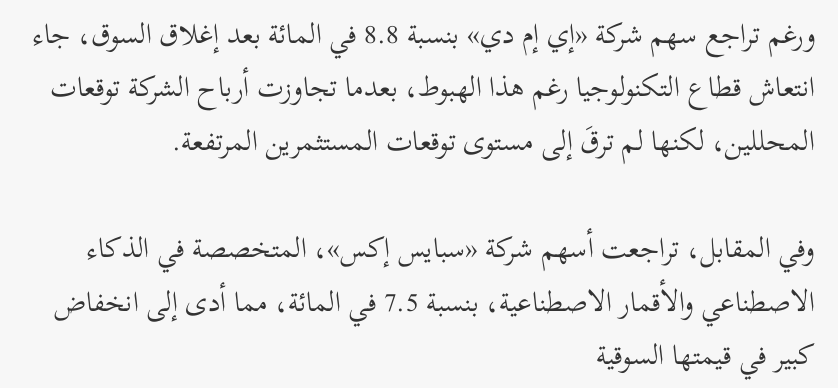ورغم تراجع سهم شركة «إي إم دي» بنسبة 8.8 في المائة بعد إغلاق السوق، جاء انتعاش قطاع التكنولوجيا رغم هذا الهبوط، بعدما تجاوزت أرباح الشركة توقعات المحللين، لكنها لم ترقَ إلى مستوى توقعات المستثمرين المرتفعة.

وفي المقابل، تراجعت أسهم شركة «سبايس إكس»، المتخصصة في الذكاء الاصطناعي والأقمار الاصطناعية، بنسبة 7.5 في المائة، مما أدى إلى انخفاض كبير في قيمتها السوقية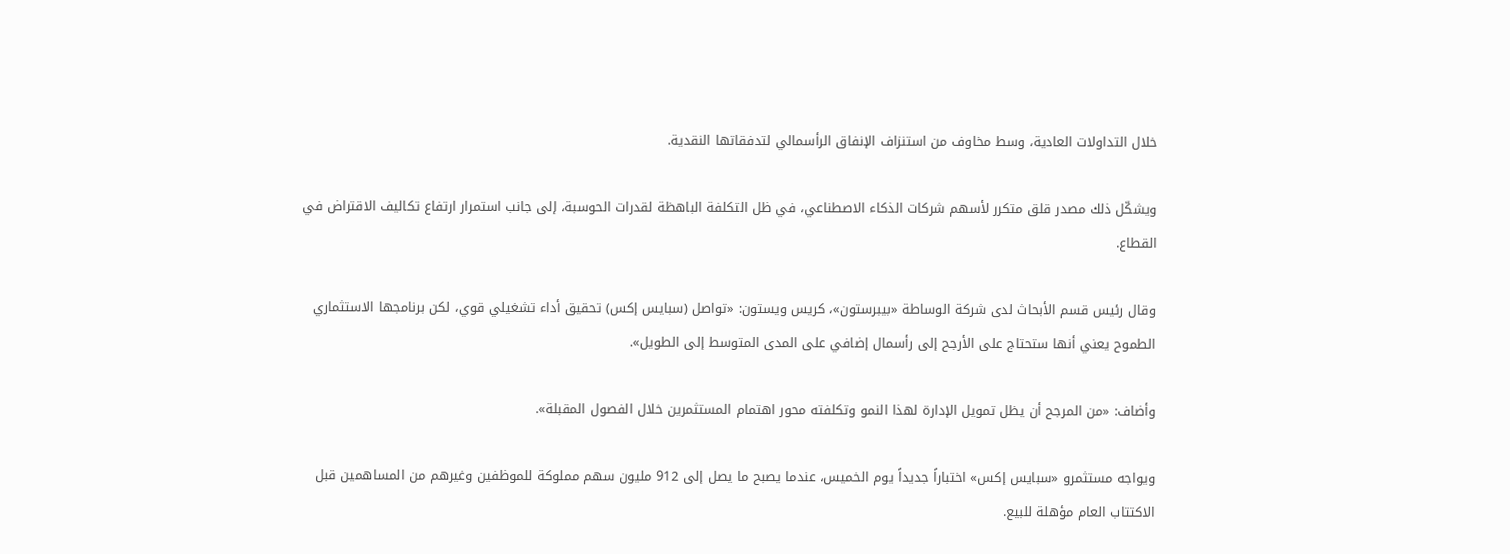خلال التداولات العادية، وسط مخاوف من استنزاف الإنفاق الرأسمالي لتدفقاتها النقدية.

ويشكّل ذلك مصدر قلق متكرر لأسهم شركات الذكاء الاصطناعي، في ظل التكلفة الباهظة لقدرات الحوسبة، إلى جانب استمرار ارتفاع تكاليف الاقتراض في القطاع.

وقال رئيس قسم الأبحاث لدى شركة الوساطة «بيبرستون»، كريس ويستون: «تواصل (سبايس إكس) تحقيق أداء تشغيلي قوي، لكن برنامجها الاستثماري الطموح يعني أنها ستحتاج على الأرجح إلى رأسمال إضافي على المدى المتوسط إلى الطويل».

وأضاف: «من المرجح أن يظل تمويل الإدارة لهذا النمو وتكلفته محور اهتمام المستثمرين خلال الفصول المقبلة».

ويواجه مستثمرو «سبايس إكس» اختباراً جديداً يوم الخميس، عندما يصبح ما يصل إلى 912 مليون سهم مملوكة للموظفين وغيرهم من المساهمين قبل الاكتتاب العام مؤهلة للبيع.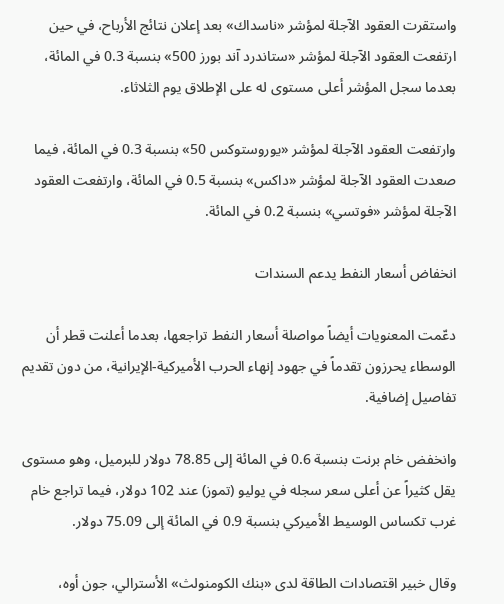واستقرت العقود الآجلة لمؤشر «ناسداك» بعد إعلان نتائج الأرباح، في حين ارتفعت العقود الآجلة لمؤشر «ستاندرد آند بورز 500» بنسبة 0.3 في المائة، بعدما سجل المؤشر أعلى مستوى له على الإطلاق يوم الثلاثاء.

وارتفعت العقود الآجلة لمؤشر «يوروستوكس 50» بنسبة 0.3 في المائة، فيما صعدت العقود الآجلة لمؤشر «داكس» بنسبة 0.5 في المائة، وارتفعت العقود الآجلة لمؤشر «فوتسي» بنسبة 0.2 في المائة.

انخفاض أسعار النفط يدعم السندات

دعّمت المعنويات أيضاً مواصلة أسعار النفط تراجعها، بعدما أعلنت قطر أن الوسطاء يحرزون تقدماً في جهود إنهاء الحرب الأميركية-الإيرانية، من دون تقديم تفاصيل إضافية.

وانخفض خام برنت بنسبة 0.6 في المائة إلى 78.85 دولار للبرميل، وهو مستوى يقل كثيراً عن أعلى سعر سجله في يوليو (تموز) عند 102 دولار، فيما تراجع خام غرب تكساس الوسيط الأميركي بنسبة 0.9 في المائة إلى 75.09 دولار.

وقال خبير اقتصادات الطاقة لدى «بنك الكومنولث» الأسترالي، جون أوه،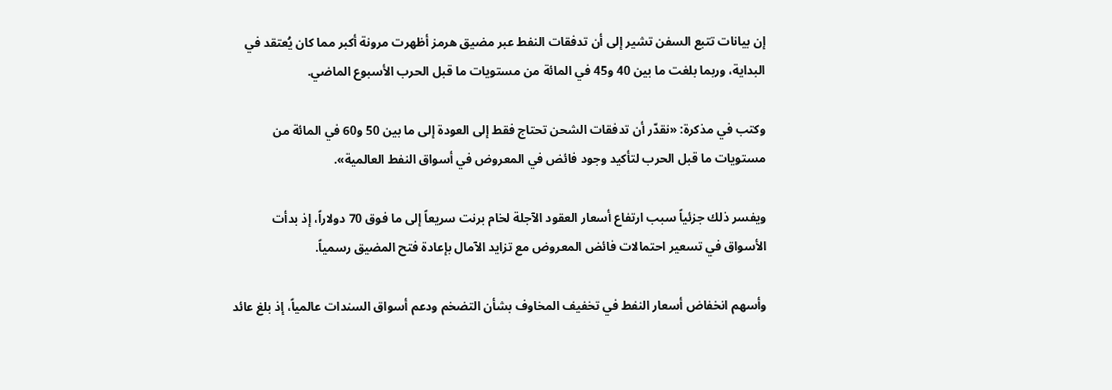إن بيانات تتبع السفن تشير إلى أن تدفقات النفط عبر مضيق هرمز أظهرت مرونة أكبر مما كان يُعتقد في البداية، وربما بلغت ما بين 40 و45 في المائة من مستويات ما قبل الحرب الأسبوع الماضي.

وكتب في مذكرة: «نقدّر أن تدفقات الشحن تحتاج فقط إلى العودة إلى ما بين 50 و60 في المائة من مستويات ما قبل الحرب لتأكيد وجود فائض في المعروض في أسواق النفط العالمية».

ويفسر ذلك جزئياً سبب ارتفاع أسعار العقود الآجلة لخام برنت سريعاً إلى ما فوق 70 دولاراً، إذ بدأت الأسواق في تسعير احتمالات فائض المعروض مع تزايد الآمال بإعادة فتح المضيق رسمياً.

وأسهم انخفاض أسعار النفط في تخفيف المخاوف بشأن التضخم ودعم أسواق السندات عالمياً، إذ بلغ عائد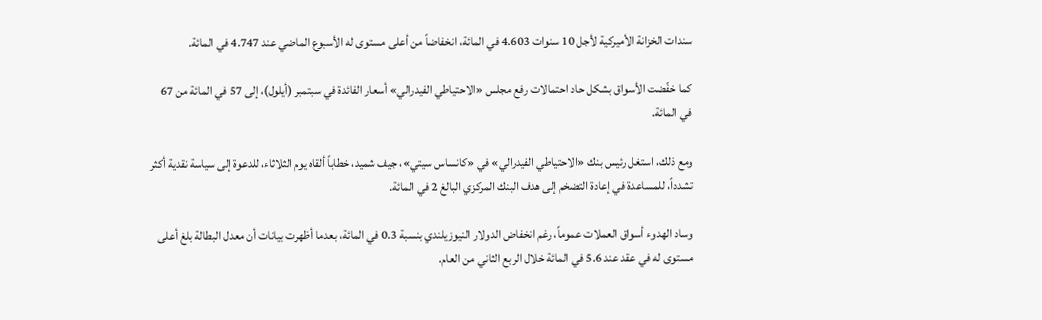سندات الخزانة الأميركية لأجل 10 سنوات 4.603 في المائة، انخفاضاً من أعلى مستوى له الأسبوع الماضي عند 4.747 في المائة.

كما خفّضت الأسواق بشكل حاد احتمالات رفع مجلس «الاحتياطي الفيدرالي» أسعار الفائدة في سبتمبر (أيلول)، إلى 57 في المائة من 67 في المائة.

ومع ذلك، استغل رئيس بنك «الاحتياطي الفيدرالي» في «كانساس سيتي»، جيف شميد، خطاباً ألقاه يوم الثلاثاء، للدعوة إلى سياسة نقدية أكثر تشدداً، للمساعدة في إعادة التضخم إلى هدف البنك المركزي البالغ 2 في المائة.

وساد الهدوء أسواق العملات عموماً، رغم انخفاض الدولار النيوزيلندي بنسبة 0.3 في المائة، بعدما أظهرت بيانات أن معدل البطالة بلغ أعلى مستوى له في عقد عند 5.6 في المائة خلال الربع الثاني من العام.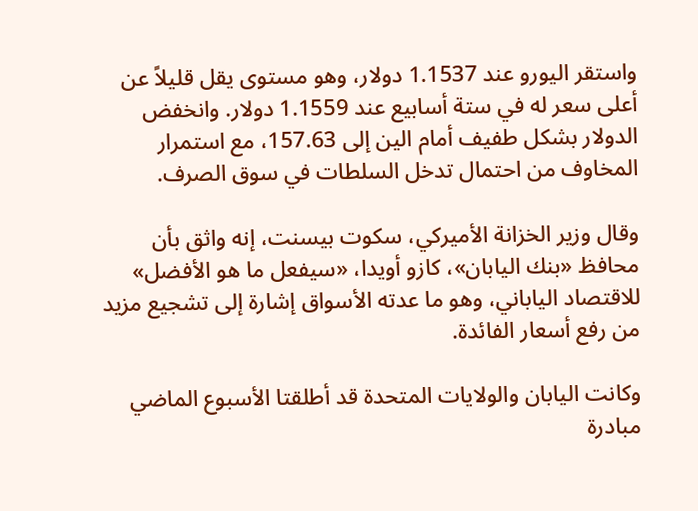واستقر اليورو عند 1.1537 دولار، وهو مستوى يقل قليلاً عن أعلى سعر له في ستة أسابيع عند 1.1559 دولار. وانخفض الدولار بشكل طفيف أمام الين إلى 157.63، مع استمرار المخاوف من احتمال تدخل السلطات في سوق الصرف.

وقال وزير الخزانة الأميركي، سكوت بيسنت، إنه واثق بأن محافظ «بنك اليابان»، كازو أويدا، «سيفعل ما هو الأفضل» للاقتصاد الياباني، وهو ما عدته الأسواق إشارة إلى تشجيع مزيد من رفع أسعار الفائدة.

وكانت اليابان والولايات المتحدة قد أطلقتا الأسبوع الماضي مبادرة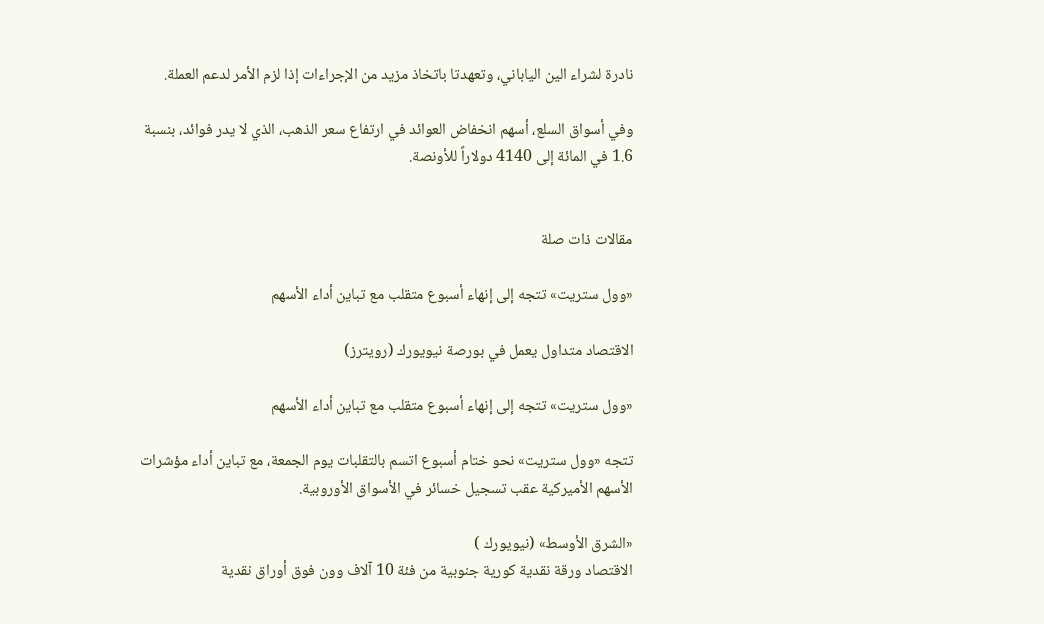نادرة لشراء الين الياباني، وتعهدتا باتخاذ مزيد من الإجراءات إذا لزم الأمر لدعم العملة.

وفي أسواق السلع، أسهم انخفاض العوائد في ارتفاع سعر الذهب، الذي لا يدر فوائد، بنسبة 1.6 في المائة إلى 4140 دولاراً للأونصة.


مقالات ذات صلة

«وول ستريت» تتجه إلى إنهاء أسبوع متقلب مع تباين أداء الأسهم

الاقتصاد متداول يعمل في بورصة نيويورك (رويترز)

«وول ستريت» تتجه إلى إنهاء أسبوع متقلب مع تباين أداء الأسهم

تتجه «وول ستريت» نحو ختام أسبوع اتسم بالتقلبات يوم الجمعة، مع تباين أداء مؤشرات الأسهم الأميركية عقب تسجيل خسائر في الأسواق الأوروبية.

«الشرق الأوسط» (نيويورك )
الاقتصاد ورقة نقدية كورية جنوبية من فئة 10 آلاف وون فوق أوراق نقدية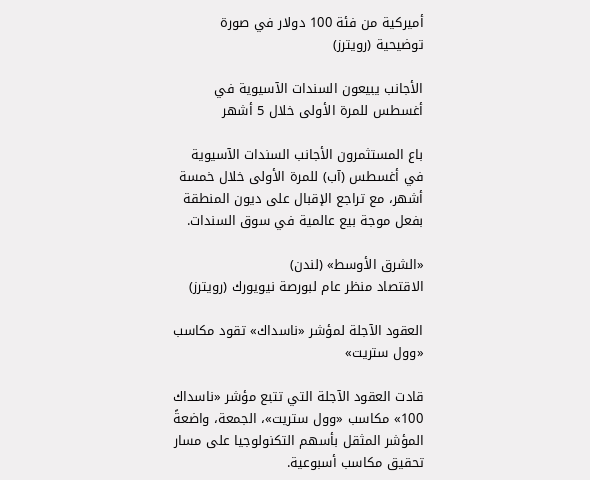أميركية من فئة 100 دولار في صورة توضيحية (رويترز)

الأجانب يبيعون السندات الآسيوية في أغسطس للمرة الأولى خلال 5 أشهر

باع المستثمرون الأجانب السندات الآسيوية في أغسطس (آب) للمرة الأولى خلال خمسة أشهر، مع تراجع الإقبال على ديون المنطقة بفعل موجة بيع عالمية في سوق السندات.

«الشرق الأوسط» (لندن)
الاقتصاد منظر عام لبورصة نيويورك (رويترز)

العقود الآجلة لمؤشر «ناسداك» تقود مكاسب «وول ستريت»

قادت العقود الآجلة التي تتبع مؤشر «ناسداك 100» مكاسب «وول ستريت»، الجمعة، واضعةً المؤشر المثقل بأسهم التكنولوجيا على مسار تحقيق مكاسب أسبوعية.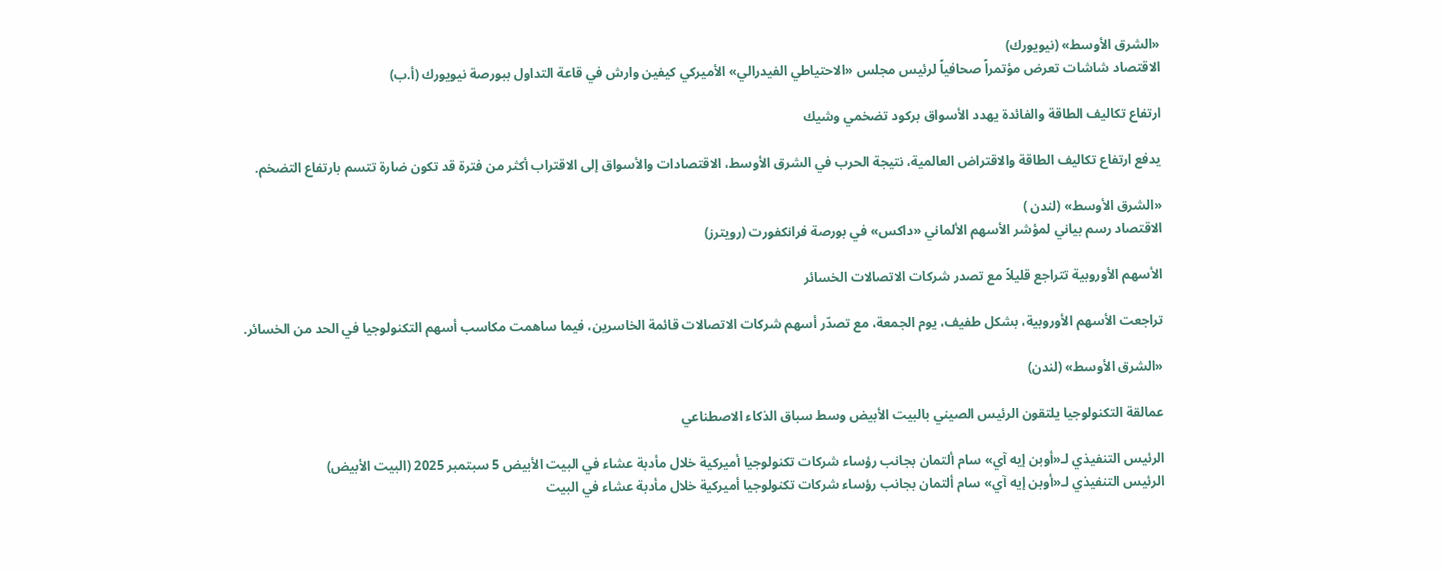«الشرق الأوسط» (نيويورك)
الاقتصاد شاشات تعرض مؤتمراً صحافياً لرئيس مجلس «الاحتياطي الفيدرالي» الأميركي كيفين وارش في قاعة التداول ببورصة نيويورك (أ.ب)

ارتفاع تكاليف الطاقة والفائدة يهدد الأسواق بركود تضخمي وشيك

يدفع ارتفاع تكاليف الطاقة والاقتراض العالمية، نتيجة الحرب في الشرق الأوسط، الاقتصادات والأسواق إلى الاقتراب أكثر من فترة قد تكون ضارة تتسم بارتفاع التضخم.

«الشرق الأوسط» (لندن )
الاقتصاد رسم بياني لمؤشر الأسهم الألماني «داكس» في بورصة فرانكفورت (رويترز)

الأسهم الأوروبية تتراجع قليلاً مع تصدر شركات الاتصالات الخسائر

تراجعت الأسهم الأوروبية، بشكل طفيف، يوم الجمعة، مع تصدّر أسهم شركات الاتصالات قائمة الخاسرين، فيما ساهمت مكاسب أسهم التكنولوجيا في الحد من الخسائر.

«الشرق الأوسط» (لندن)

عمالقة التكنولوجيا يلتقون الرئيس الصيني بالبيت الأبيض وسط سباق الذكاء الاصطناعي

الرئيس التنفيذي لـ«أوبن إيه آي» سام ألتمان بجانب رؤساء شركات تكنولوجيا أميركية خلال مأدبة عشاء في البيت الأبيض 5 سبتمبر 2025 (البيت الأبيض)
الرئيس التنفيذي لـ«أوبن إيه آي» سام ألتمان بجانب رؤساء شركات تكنولوجيا أميركية خلال مأدبة عشاء في البيت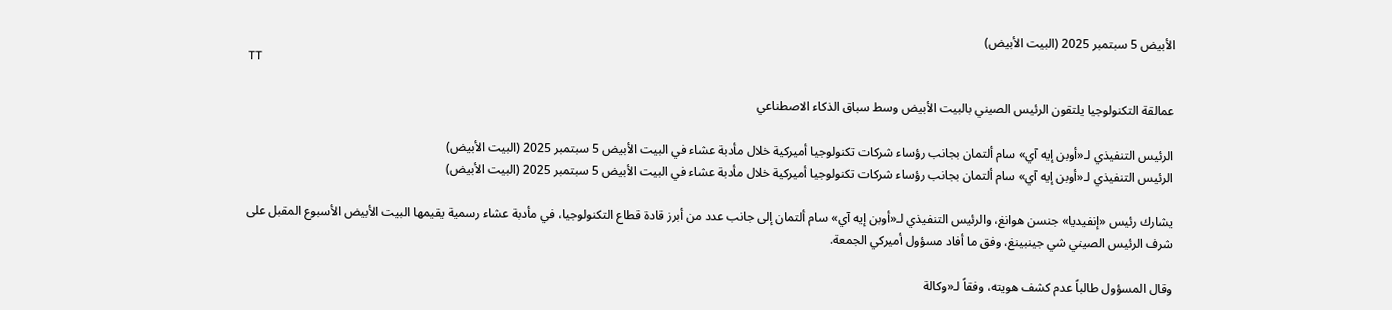الأبيض 5 سبتمبر 2025 (البيت الأبيض)
TT

عمالقة التكنولوجيا يلتقون الرئيس الصيني بالبيت الأبيض وسط سباق الذكاء الاصطناعي

الرئيس التنفيذي لـ«أوبن إيه آي» سام ألتمان بجانب رؤساء شركات تكنولوجيا أميركية خلال مأدبة عشاء في البيت الأبيض 5 سبتمبر 2025 (البيت الأبيض)
الرئيس التنفيذي لـ«أوبن إيه آي» سام ألتمان بجانب رؤساء شركات تكنولوجيا أميركية خلال مأدبة عشاء في البيت الأبيض 5 سبتمبر 2025 (البيت الأبيض)

يشارك رئيس «إنفيديا» جنسن هوانغ، والرئيس التنفيذي لـ«أوبن إيه آي» سام ألتمان إلى جانب عدد من أبرز قادة قطاع التكنولوجيا، في مأدبة عشاء رسمية يقيمها البيت الأبيض الأسبوع المقبل على شرف الرئيس الصيني شي جينبينغ، وفق ما أفاد مسؤول أميركي الجمعة.

وقال المسؤول طالباً عدم كشف هويته، وفقاً لـ«وكالة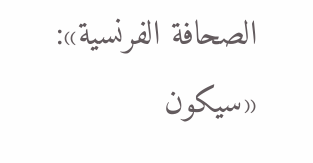الصحافة الفرنسية»: «سيكون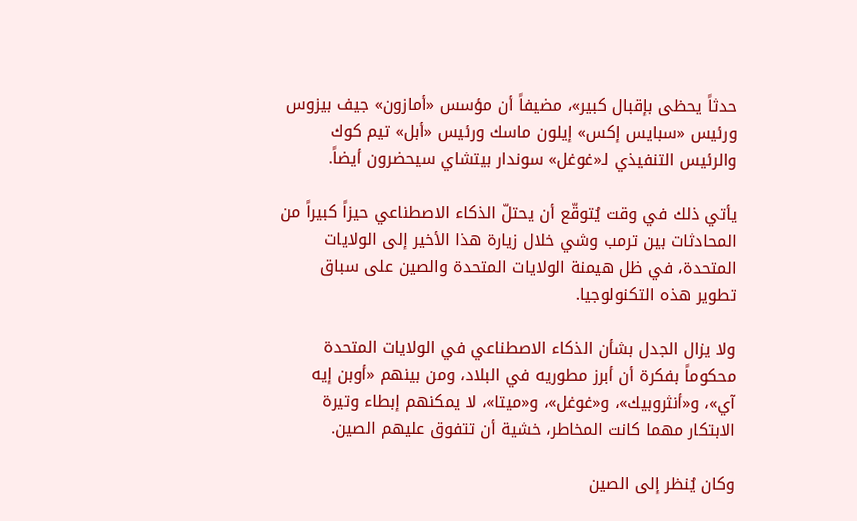حدثاً يحظى بإقبال كبير»، مضيفاً أن مؤسس «أمازون» جيف بيزوس ورئيس «سبايس إكس» إيلون ماسك ورئيس «أبل» تيم كوك والرئيس التنفيذي لـ«غوغل» سوندار بيتشاي سيحضرون أيضاً.

يأتي ذلك في وقت يُتوقّع أن يحتلّ الذكاء الاصطناعي حيزاً كبيراً من المحادثات بين ترمب وشي خلال زيارة هذا الأخير إلى الولايات المتحدة، في ظل هيمنة الولايات المتحدة والصين على سباق تطوير هذه التكنولوجيا.

ولا يزال الجدل بشأن الذكاء الاصطناعي في الولايات المتحدة محكوماً بفكرة أن أبرز مطوريه في البلاد، ومن بينهم «أوبن إيه آي»، و«أنثروبيك»، و«غوغل»، و«ميتا»، لا يمكنهم إبطاء وتيرة الابتكار مهما كانت المخاطر، خشية أن تتفوق عليهم الصين.

وكان يُنظر إلى الصين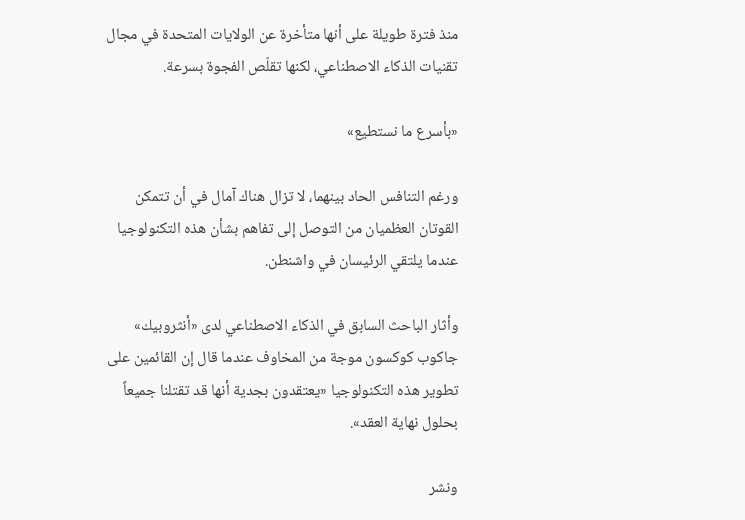منذ فترة طويلة على أنها متأخرة عن الولايات المتحدة في مجال تقنيات الذكاء الاصطناعي، لكنها تقلّص الفجوة بسرعة.

«بأسرع ما نستطيع»

ورغم التنافس الحاد بينهما، لا تزال هناك آمال في أن تتمكن القوتان العظميان من التوصل إلى تفاهم بشأن هذه التكنولوجيا عندما يلتقي الرئيسان في واشنطن.

وأثار الباحث السابق في الذكاء الاصطناعي لدى «أنثروبيك» جاكوب كوكسون موجة من المخاوف عندما قال إن القائمين على تطوير هذه التكنولوجيا «يعتقدون بجدية أنها قد تقتلنا جميعاً بحلول نهاية العقد».

ونشر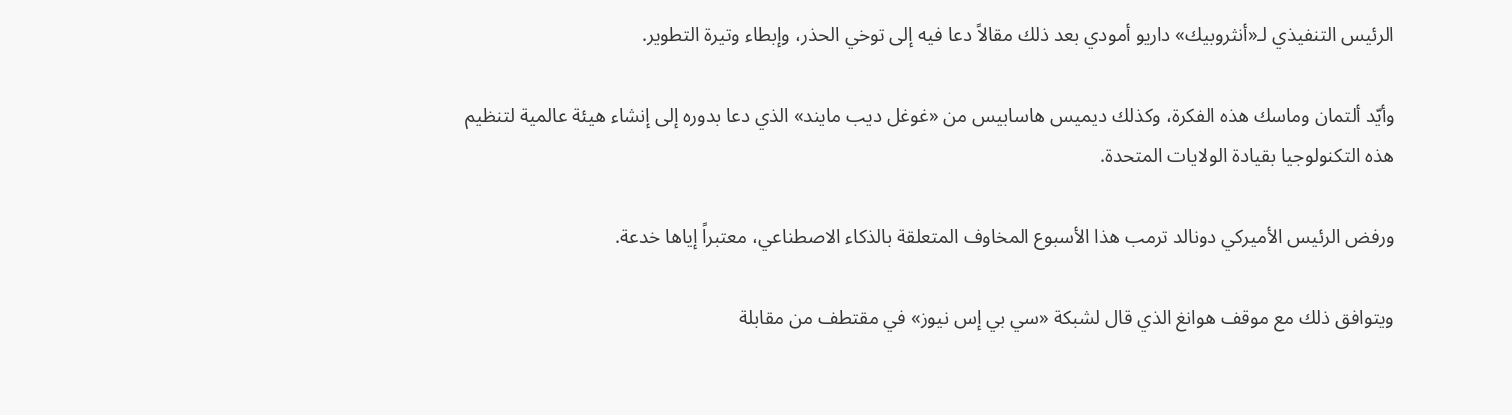الرئيس التنفيذي لـ«أنثروبيك» داريو أمودي بعد ذلك مقالاً دعا فيه إلى توخي الحذر، وإبطاء وتيرة التطوير.

وأيّد ألتمان وماسك هذه الفكرة، وكذلك ديميس هاسابيس من «غوغل ديب مايند» الذي دعا بدوره إلى إنشاء هيئة عالمية لتنظيم هذه التكنولوجيا بقيادة الولايات المتحدة.

ورفض الرئيس الأميركي دونالد ترمب هذا الأسبوع المخاوف المتعلقة بالذكاء الاصطناعي، معتبراً إياها خدعة.

ويتوافق ذلك مع موقف هوانغ الذي قال لشبكة «سي بي إس نيوز» في مقتطف من مقابلة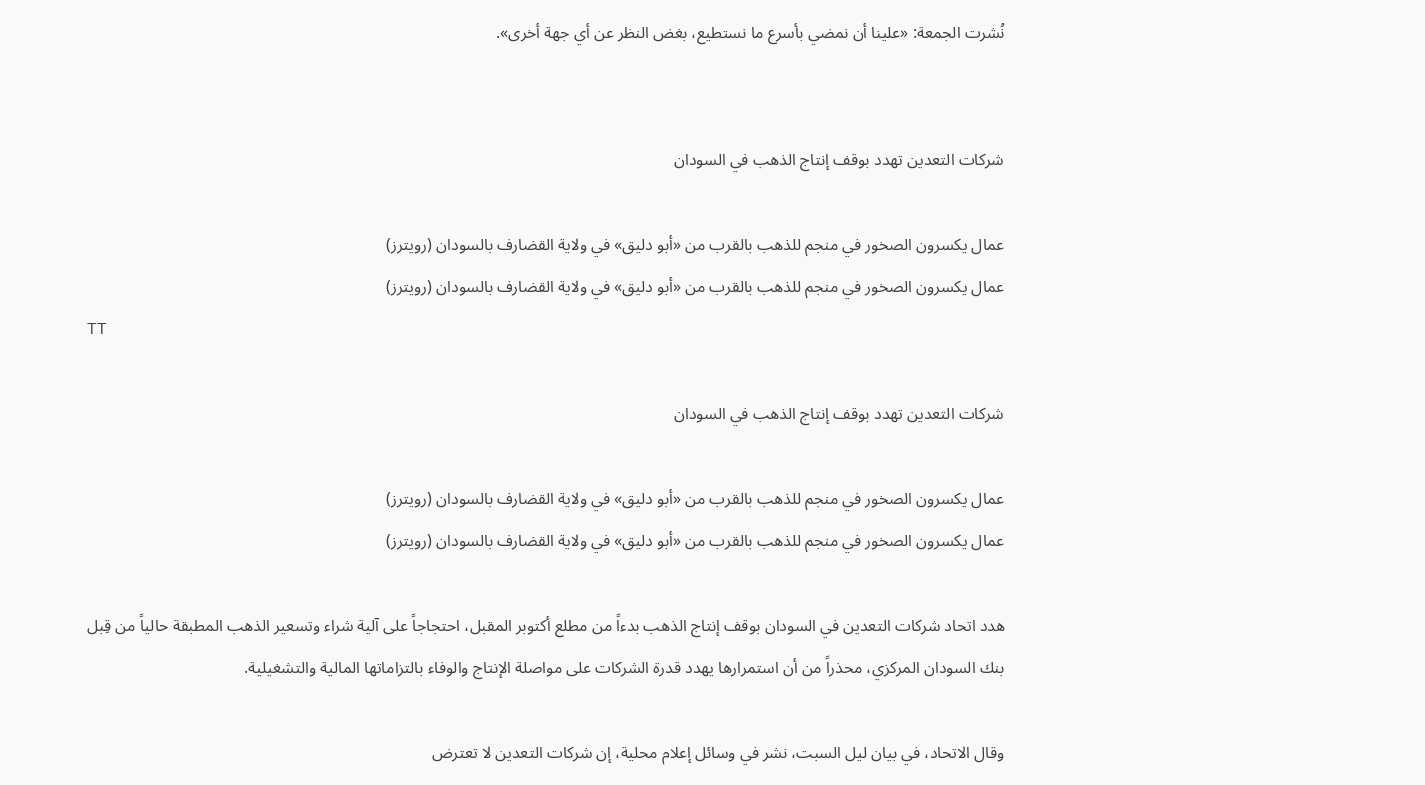نُشرت الجمعة: «علينا أن نمضي بأسرع ما نستطيع، بغض النظر عن أي جهة أخرى».


شركات التعدين تهدد بوقف إنتاج الذهب في السودان

عمال يكسرون الصخور في منجم للذهب بالقرب من «أبو دليق» في ولاية القضارف بالسودان (رويترز)
عمال يكسرون الصخور في منجم للذهب بالقرب من «أبو دليق» في ولاية القضارف بالسودان (رويترز)
TT

شركات التعدين تهدد بوقف إنتاج الذهب في السودان

عمال يكسرون الصخور في منجم للذهب بالقرب من «أبو دليق» في ولاية القضارف بالسودان (رويترز)
عمال يكسرون الصخور في منجم للذهب بالقرب من «أبو دليق» في ولاية القضارف بالسودان (رويترز)

هدد اتحاد شركات التعدين في السودان بوقف إنتاج الذهب بدءاً من مطلع أكتوبر المقبل، احتجاجاً على آلية شراء وتسعير الذهب المطبقة حالياً من قِبل بنك السودان المركزي، محذراً من أن استمرارها يهدد قدرة الشركات على مواصلة الإنتاج والوفاء بالتزاماتها المالية والتشغيلية.

وقال الاتحاد، في بيان ليل السبت، نشر في وسائل إعلام محلية، إن شركات التعدين لا تعترض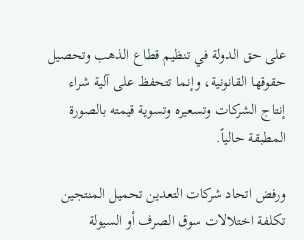على حق الدولة في تنظيم قطاع الذهب وتحصيل حقوقها القانونية، وإنما تتحفظ على آلية شراء إنتاج الشركات وتسعيره وتسوية قيمته بالصورة المطبقة حالياً.

ورفض اتحاد شركات التعدين تحميل المنتجين تكلفة اختلالات سوق الصرف أو السيولة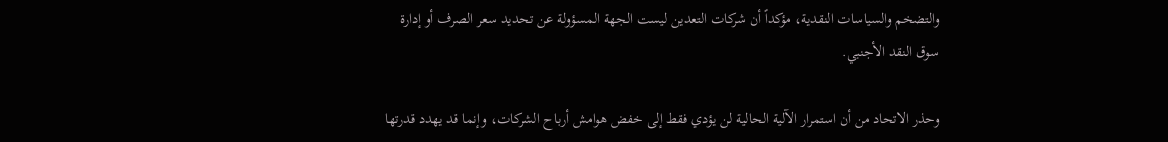والتضخم والسياسات النقدية، مؤكداً أن شركات التعدين ليست الجهة المسؤولة عن تحديد سعر الصرف أو إدارة سوق النقد الأجنبي.

وحذر الاتحاد من أن استمرار الآلية الحالية لن يؤدي فقط إلى خفض هوامش أرباح الشركات، وإنما قد يهدد قدرتها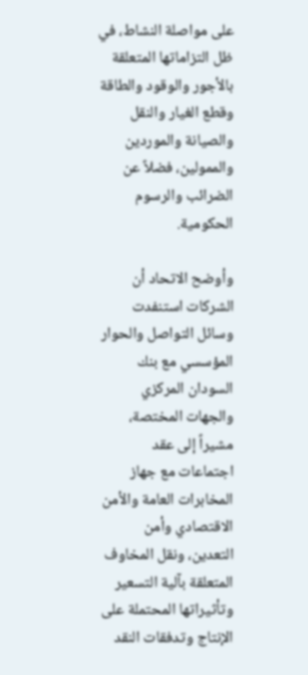على مواصلة النشاط، في ظل التزاماتها المتعلقة بالأجور والوقود والطاقة وقطع الغيار والنقل والصيانة والموردين والممولين، فضلاً عن الضرائب والرسوم الحكومية.

وأوضح الاتحاد أن الشركات استنفدت وسائل التواصل والحوار المؤسسي مع بنك السودان المركزي والجهات المختصة، مشيراً إلى عقد اجتماعات مع جهاز المخابرات العامة والأمن الاقتصادي وأمن التعدين، ونقل المخاوف المتعلقة بآلية التسعير وتأثيراتها المحتملة على الإنتاج وتدفقات النقد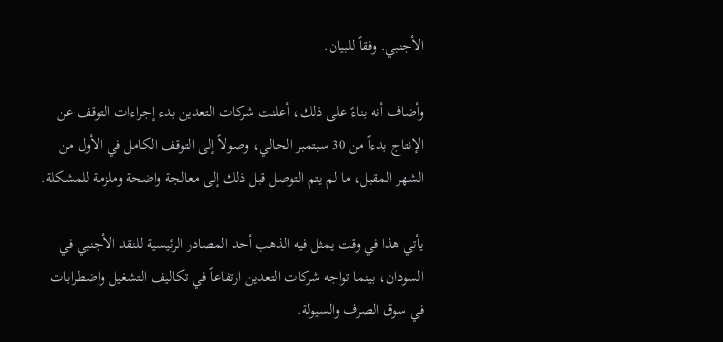الأجنبي. وفقاً للبيان.

وأضاف أنه بناءً على ذلك، أعلنت شركات التعدين بدء إجراءات التوقف عن الإنتاج بدءاً من 30 سبتمبر الحالي، وصولاً إلى التوقف الكامل في الأول من الشهر المقبل، ما لم يتم التوصل قبل ذلك إلى معالجة واضحة وملزمة للمشكلة.

يأتي هذا في وقت يمثل فيه الذهب أحد المصادر الرئيسية للنقد الأجنبي في السودان، بينما تواجه شركات التعدين ارتفاعاً في تكاليف التشغيل واضطرابات في سوق الصرف والسيولة.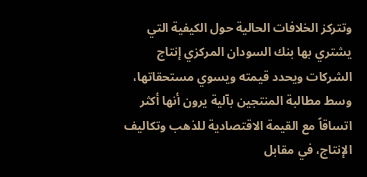وتتركز الخلافات الحالية حول الكيفية التي يشتري بها بنك السودان المركزي إنتاج الشركات ويحدد قيمته ويسوي مستحقاتها، وسط مطالبة المنتجين بآلية يرون أنها أكثر اتساقاً مع القيمة الاقتصادية للذهب وتكاليف الإنتاج، في مقابل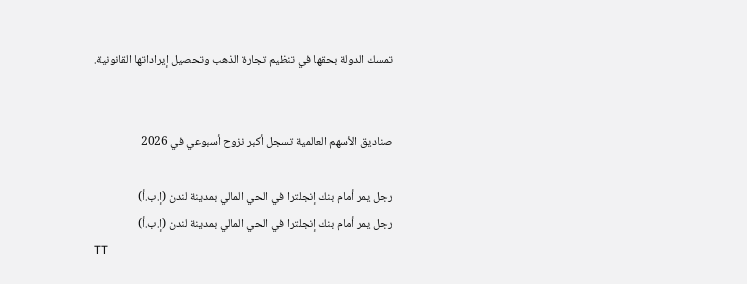تمسك الدولة بحقها في تنظيم تجارة الذهب وتحصيل إيراداتها القانونية.


صناديق الأسهم العالمية تسجل أكبر نزوح أسبوعي في 2026

رجل يمر أمام بنك إنجلترا في الحي المالي بمدينة لندن (إ.ب.أ)
رجل يمر أمام بنك إنجلترا في الحي المالي بمدينة لندن (إ.ب.أ)
TT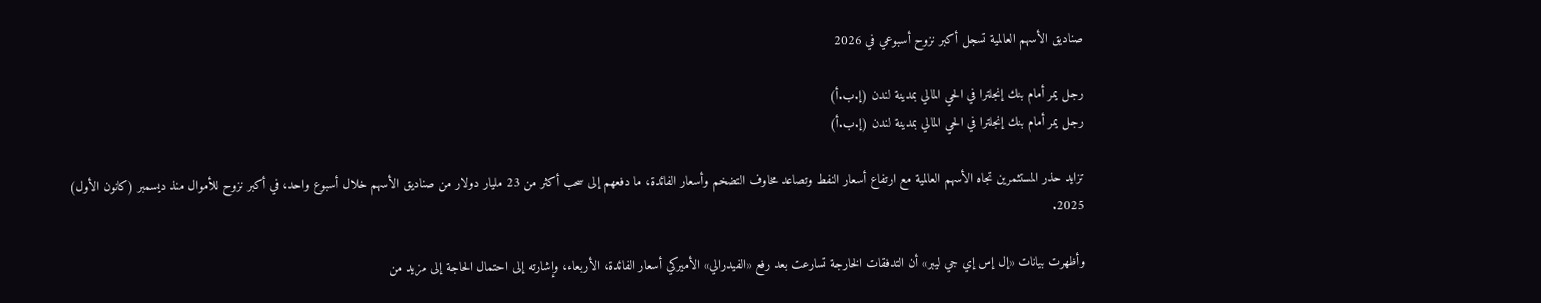صناديق الأسهم العالمية تسجل أكبر نزوح أسبوعي في 2026

رجل يمر أمام بنك إنجلترا في الحي المالي بمدينة لندن (إ.ب.أ)
رجل يمر أمام بنك إنجلترا في الحي المالي بمدينة لندن (إ.ب.أ)

تزايد حذر المستثمرين تجاه الأسهم العالمية مع ارتفاع أسعار النفط وتصاعد مخاوف التضخم وأسعار الفائدة، ما دفعهم إلى سحب أكثر من 23 مليار دولار من صناديق الأسهم خلال أسبوع واحد، في أكبر نزوح للأموال منذ ديسمبر (كانون الأول) 2025.

وأظهرت بيانات «إل إس إي جي ليبر» أن التدفقات الخارجة تسارعت بعد رفع «الفيدرالي» الأميركي أسعار الفائدة، الأربعاء، وإشارته إلى احتمال الحاجة إلى مزيد من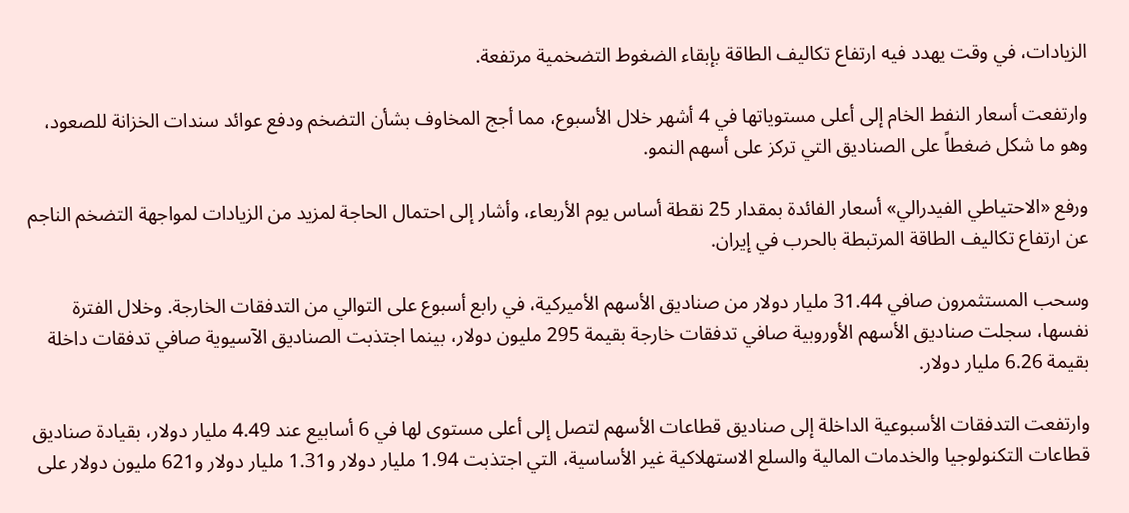الزيادات، في وقت يهدد فيه ارتفاع تكاليف الطاقة بإبقاء الضغوط التضخمية مرتفعة.

وارتفعت أسعار النفط الخام إلى أعلى مستوياتها في 4 أشهر خلال الأسبوع، مما أجج المخاوف بشأن التضخم ودفع عوائد سندات الخزانة للصعود، وهو ما شكل ضغطاً على الصناديق التي تركز على أسهم النمو.

ورفع «الاحتياطي الفيدرالي» أسعار الفائدة بمقدار 25 نقطة أساس يوم الأربعاء، وأشار إلى احتمال الحاجة لمزيد من الزيادات لمواجهة التضخم الناجم عن ارتفاع تكاليف الطاقة المرتبطة بالحرب في إيران.

وسحب المستثمرون صافي 31.44 مليار دولار من صناديق الأسهم الأميركية، في رابع أسبوع على التوالي من التدفقات الخارجة. وخلال الفترة نفسها، سجلت صناديق الأسهم الأوروبية صافي تدفقات خارجة بقيمة 295 مليون دولار، بينما اجتذبت الصناديق الآسيوية صافي تدفقات داخلة بقيمة 6.26 مليار دولار.

وارتفعت التدفقات الأسبوعية الداخلة إلى صناديق قطاعات الأسهم لتصل إلى أعلى مستوى لها في 6 أسابيع عند 4.49 مليار دولار، بقيادة صناديق قطاعات التكنولوجيا والخدمات المالية والسلع الاستهلاكية غير الأساسية، التي اجتذبت 1.94 مليار دولار و1.31 مليار دولار و621 مليون دولار على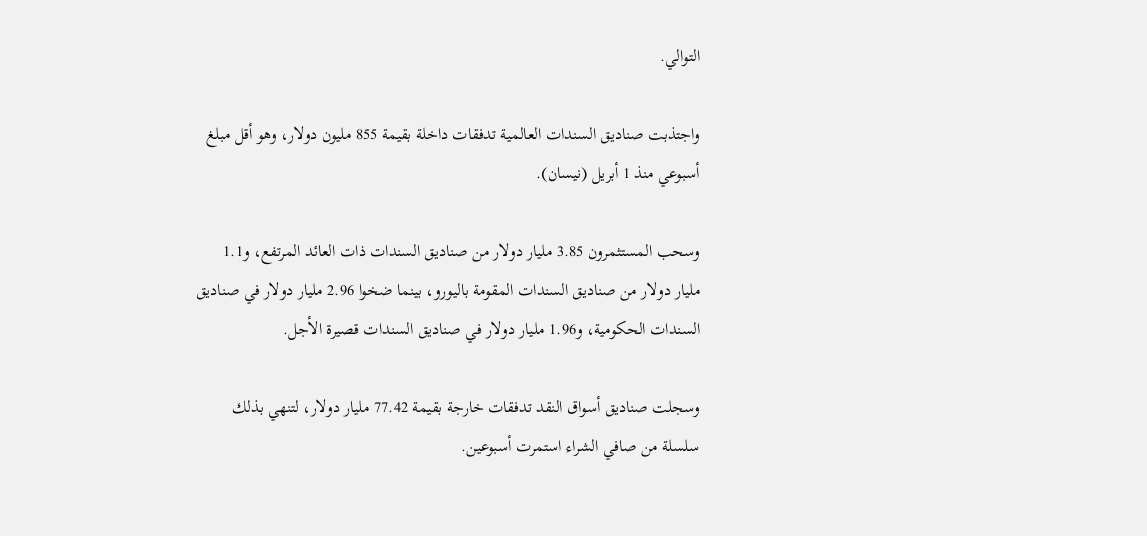التوالي.

واجتذبت صناديق السندات العالمية تدفقات داخلة بقيمة 855 مليون دولار، وهو أقل مبلغ أسبوعي منذ 1 أبريل (نيسان).

وسحب المستثمرون 3.85 مليار دولار من صناديق السندات ذات العائد المرتفع، و1.1 مليار دولار من صناديق السندات المقومة باليورو، بينما ضخوا 2.96 مليار دولار في صناديق السندات الحكومية، و1.96 مليار دولار في صناديق السندات قصيرة الأجل.

وسجلت صناديق أسواق النقد تدفقات خارجة بقيمة 77.42 مليار دولار، لتنهي بذلك سلسلة من صافي الشراء استمرت أسبوعين.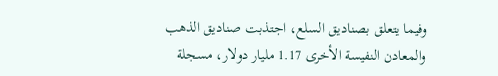وفيما يتعلق بصناديق السلع، اجتذبت صناديق الذهب والمعادن النفيسة الأخرى 1.17 مليار دولار، مسجلة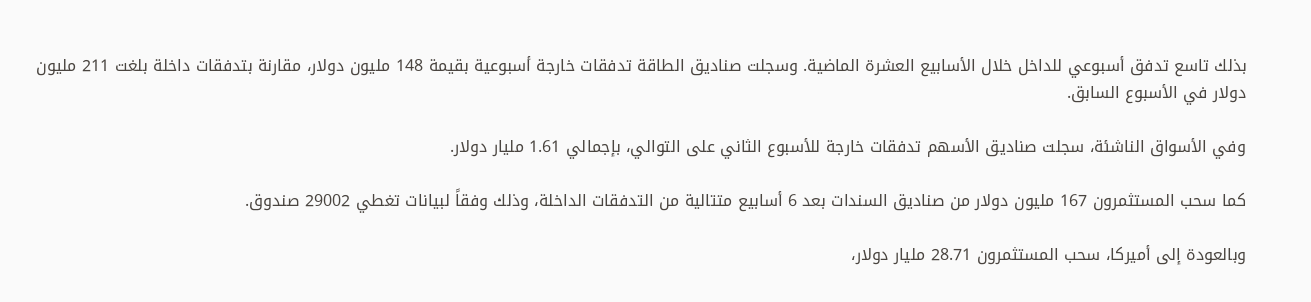بذلك تاسع تدفق أسبوعي للداخل خلال الأسابيع العشرة الماضية. وسجلت صناديق الطاقة تدفقات خارجة أسبوعية بقيمة 148 مليون دولار، مقارنة بتدفقات داخلة بلغت 211 مليون دولار في الأسبوع السابق.

وفي الأسواق الناشئة، سجلت صناديق الأسهم تدفقات خارجة للأسبوع الثاني على التوالي، بإجمالي 1.61 مليار دولار.

كما سحب المستثمرون 167 مليون دولار من صناديق السندات بعد 6 أسابيع متتالية من التدفقات الداخلة، وذلك وفقاً لبيانات تغطي 29002 صندوق.

وبالعودة إلى أميركا، سحب المستثمرون 28.71 مليار دولار،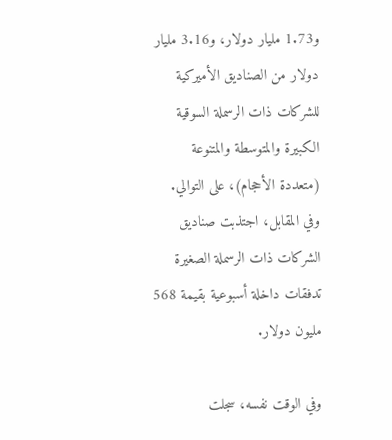و1.73 مليار دولار، و3.16 مليار دولار من الصناديق الأميركية للشركات ذات الرسملة السوقية الكبيرة والمتوسطة والمتنوعة (متعددة الأحجام)، على التوالي. وفي المقابل، اجتذبت صناديق الشركات ذات الرسملة الصغيرة تدفقات داخلة أسبوعية بقيمة 568 مليون دولار.

وفي الوقت نفسه، سجلت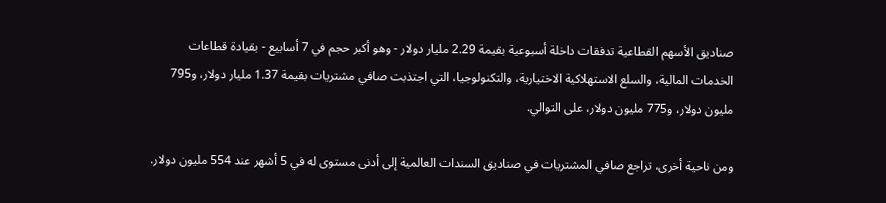صناديق الأسهم القطاعية تدفقات داخلة أسبوعية بقيمة 2.29 مليار دولار - وهو أكبر حجم في 7 أسابيع - بقيادة قطاعات الخدمات المالية، والسلع الاستهلاكية الاختيارية، والتكنولوجيا، التي اجتذبت صافي مشتريات بقيمة 1.37 مليار دولار، و795 مليون دولار، و775 مليون دولار، على التوالي.

ومن ناحية أخرى، تراجع صافي المشتريات في صناديق السندات العالمية إلى أدنى مستوى له في 5 أشهر عند 554 مليون دولار.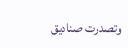وتصدرت صناديق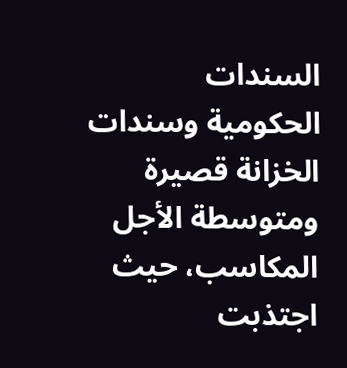السندات الحكومية وسندات الخزانة قصيرة ومتوسطة الأجل المكاسب، حيث اجتذبت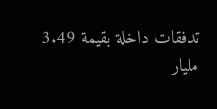تدفقات داخلة بقيمة 3.49 مليار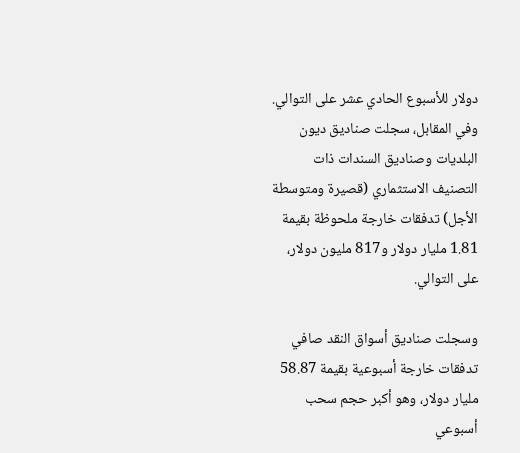دولار للأسبوع الحادي عشر على التوالي. وفي المقابل، سجلت صناديق ديون البلديات وصناديق السندات ذات التصنيف الاستثماري (قصيرة ومتوسطة الأجل) تدفقات خارجة ملحوظة بقيمة 1.81 مليار دولار و817 مليون دولار، على التوالي.

وسجلت صناديق أسواق النقد صافي تدفقات خارجة أسبوعية بقيمة 58.87 مليار دولار، وهو أكبر حجم سحب أسبوعي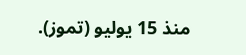منذ 15 يوليو (تموز).